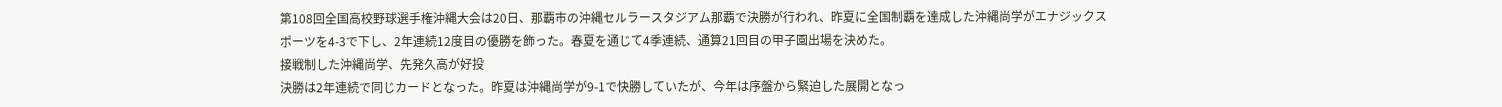第108回全国高校野球選手権沖縄大会は20日、那覇市の沖縄セルラースタジアム那覇で決勝が行われ、昨夏に全国制覇を達成した沖縄尚学がエナジックスポーツを4-3で下し、2年連続12度目の優勝を飾った。春夏を通じて4季連続、通算21回目の甲子園出場を決めた。
接戦制した沖縄尚学、先発久高が好投
決勝は2年連続で同じカードとなった。昨夏は沖縄尚学が9-1で快勝していたが、今年は序盤から緊迫した展開となっ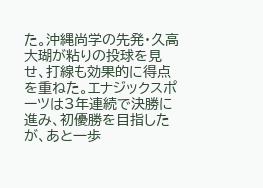た。沖縄尚学の先発・久高大瑚が粘りの投球を見せ、打線も効果的に得点を重ねた。エナジックスポーツは3年連続で決勝に進み、初優勝を目指したが、あと一歩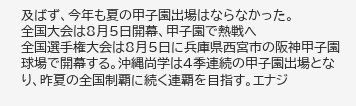及ばず、今年も夏の甲子園出場はならなかった。
全国大会は8月5日開幕、甲子園で熱戦へ
全国選手権大会は8月5日に兵庫県西宮市の阪神甲子園球場で開幕する。沖縄尚学は4季連続の甲子園出場となり、昨夏の全国制覇に続く連覇を目指す。エナジ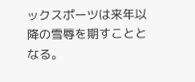ックスポーツは来年以降の雪辱を期すこととなる。